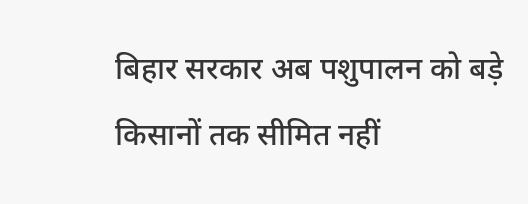बिहार सरकार अब पशुपालन को बड़े किसानों तक सीमित नहीं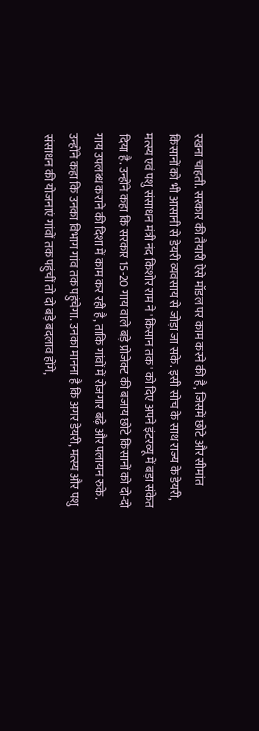रखना चाहती. सरकार की तैयारी ऐसे मॉडल पर काम करने की है, जिसमें छोटे और सीमांत किसानों को भी आसानी से डेयरी व्यवसाय से जोड़ा जा सके. इसी सोच के साथ राज्य के डेयरी, मत्स्य एवं पशु संसाधन मंत्री नंद किशोर राम ने 'किसान तक' को दिए अपने इंटरव्यू में बड़ा संकेत दिया है. उन्होंने कहा कि सरकार 15-20 गाय वाले बड़े प्रोजेक्ट की बजाय छोटे किसानों को दो-दो गाय उपलब्ध कराने की दिशा में काम कर रही है, ताकि गांवों में रोजगार बढ़े और पलायन रुके.
उन्होंने कहा कि उनका विभाग गांव तक पहुंचेगा. उनका मानना है कि अगर डेयरी, मत्स्य और पशु संसाधन की योजनाएं गांवों तक पहुंचीं तो दो बड़े बदलाव होंगे,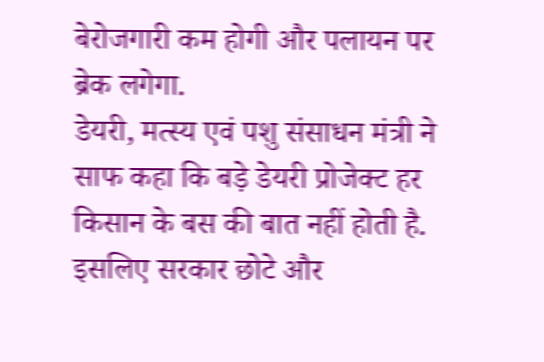बेरोजगारी कम होगी और पलायन पर ब्रेक लगेगा.
डेयरी, मत्स्य एवं पशु संसाधन मंत्री ने साफ कहा कि बड़े डेयरी प्रोजेक्ट हर किसान के बस की बात नहीं होती है. इसलिए सरकार छोटे और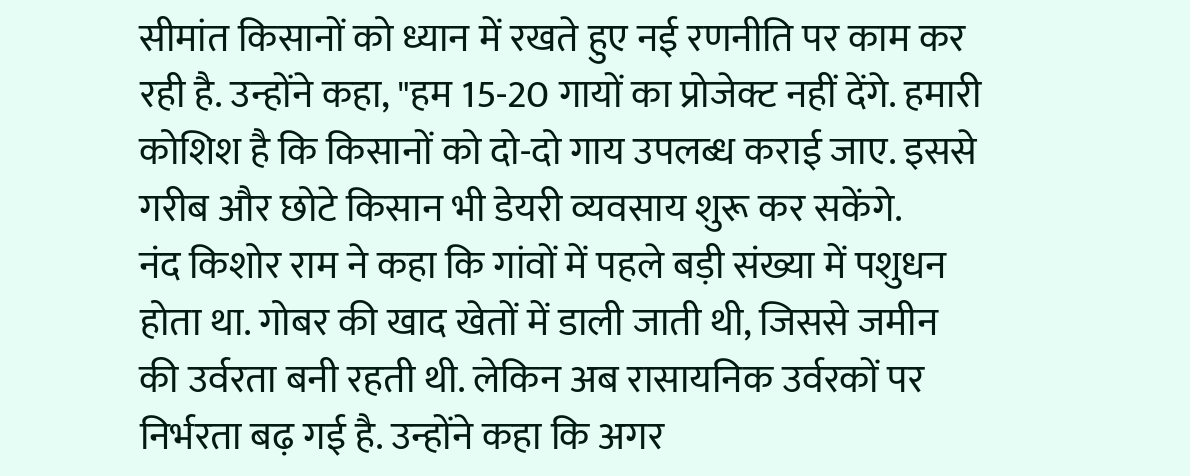सीमांत किसानों को ध्यान में रखते हुए नई रणनीति पर काम कर रही है. उन्होंने कहा, "हम 15-20 गायों का प्रोजेक्ट नहीं देंगे. हमारी कोशिश है कि किसानों को दो-दो गाय उपलब्ध कराई जाए. इससे गरीब और छोटे किसान भी डेयरी व्यवसाय शुरू कर सकेंगे.
नंद किशोर राम ने कहा कि गांवों में पहले बड़ी संख्या में पशुधन होता था. गोबर की खाद खेतों में डाली जाती थी, जिससे जमीन की उर्वरता बनी रहती थी. लेकिन अब रासायनिक उर्वरकों पर निर्भरता बढ़ गई है. उन्होंने कहा कि अगर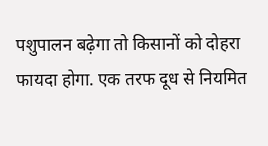पशुपालन बढ़ेगा तो किसानों को दोहरा फायदा होगा. एक तरफ दूध से नियमित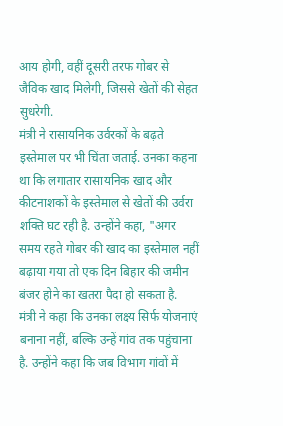आय होगी, वहीं दूसरी तरफ गोबर से जैविक खाद मिलेगी, जिससे खेतों की सेहत सुधरेगी.
मंत्री ने रासायनिक उर्वरकों के बढ़ते इस्तेमाल पर भी चिंता जताई. उनका कहना था कि लगातार रासायनिक खाद और कीटनाशकों के इस्तेमाल से खेतों की उर्वरा शक्ति घट रही है. उन्होंने कहा, "अगर समय रहते गोबर की खाद का इस्तेमाल नहीं बढ़ाया गया तो एक दिन बिहार की जमीन बंजर होने का खतरा पैदा हो सकता है.
मंत्री ने कहा कि उनका लक्ष्य सिर्फ योजनाएं बनाना नहीं, बल्कि उन्हें गांव तक पहुंचाना है. उन्होंने कहा कि जब विभाग गांवों में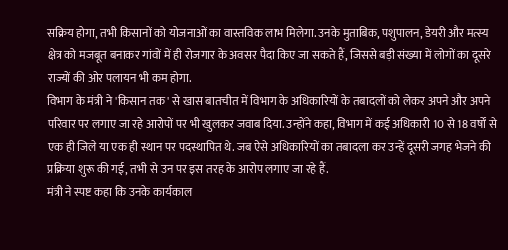सक्रिय होगा, तभी किसानों को योजनाओं का वास्तविक लाभ मिलेगा. उनके मुताबिक, पशुपालन, डेयरी और मत्स्य क्षेत्र को मजबूत बनाकर गांवों में ही रोजगार के अवसर पैदा किए जा सकते हैं, जिससे बड़ी संख्या में लोगों का दूसरे राज्यों की ओर पलायन भी कम होगा.
विभाग के मंत्री ने 'किसान तक' से खास बातचीत में विभाग के अधिकारियों के तबादलों को लेकर अपने और अपने परिवार पर लगाए जा रहे आरोपों पर भी खुलकर जवाब दिया. उन्होंने कहा, विभाग में कई अधिकारी 10 से 18 वर्षों से एक ही जिले या एक ही स्थान पर पदस्थापित थे. जब ऐसे अधिकारियों का तबादला कर उन्हें दूसरी जगह भेजने की प्रक्रिया शुरू की गई, तभी से उन पर इस तरह के आरोप लगाए जा रहे हैं.
मंत्री ने स्पष्ट कहा कि उनके कार्यकाल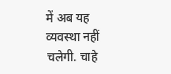में अब यह व्यवस्था नहीं चलेगी. चाहे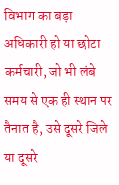विभाग का बड़ा अधिकारी हो या छोटा कर्मचारी, जो भी लंबे समय से एक ही स्थान पर तैनात है, उसे दूसरे जिले या दूसरे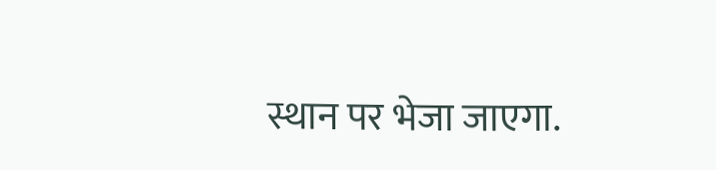स्थान पर भेजा जाएगा.